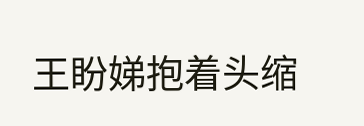王盼娣抱着头缩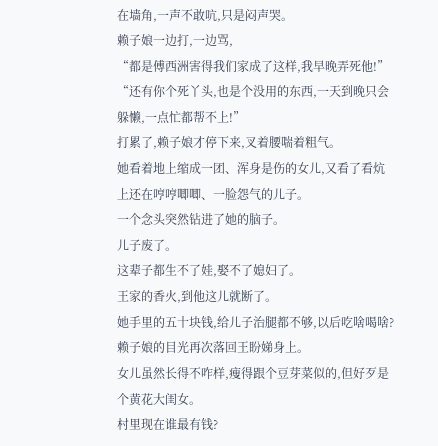在墙角,一声不敢吭,只是闷声哭。
赖子娘一边打,一边骂,
“都是傅西洲害得我们家成了这样,我早晚弄死他!”
“还有你个死丫头,也是个没用的东西,一天到晚只会躲懒,一点忙都帮不上!”
打累了,赖子娘才停下来,叉着腰喘着粗气。
她看着地上缩成一团、浑身是伤的女儿,又看了看炕上还在哼哼唧唧、一脸怨气的儿子。
一个念头突然钻进了她的脑子。
儿子废了。
这辈子都生不了娃,娶不了媳妇了。
王家的香火,到他这儿就断了。
她手里的五十块钱,给儿子治腿都不够,以后吃啥喝啥?
赖子娘的目光再次落回王盼娣身上。
女儿虽然长得不咋样,瘦得跟个豆芽菜似的,但好歹是个黄花大闺女。
村里现在谁最有钱?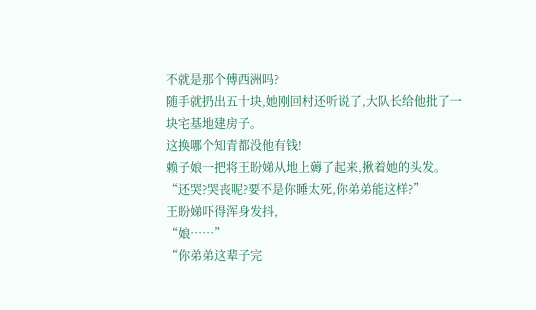不就是那个傅西洲吗?
随手就扔出五十块,她刚回村还听说了,大队长给他批了一块宅基地建房子。
这换哪个知青都没他有钱!
赖子娘一把将王盼娣从地上薅了起来,揪着她的头发。
“还哭?哭丧呢?要不是你睡太死,你弟弟能这样?”
王盼娣吓得浑身发抖,
“娘……”
“你弟弟这辈子完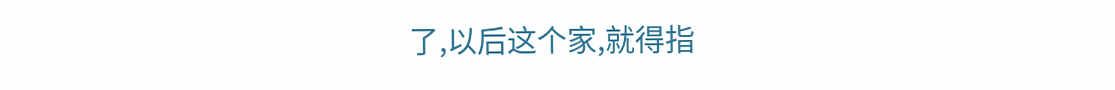了,以后这个家,就得指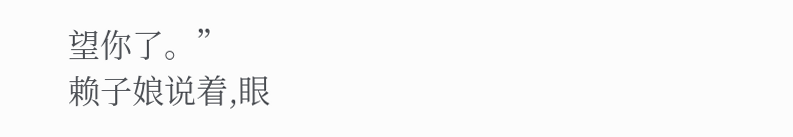望你了。”
赖子娘说着,眼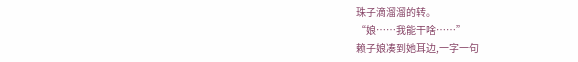珠子滴溜溜的转。
“娘……我能干啥……”
赖子娘凑到她耳边,一字一句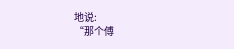地说:
“那个傅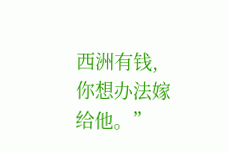西洲有钱,你想办法嫁给他。”